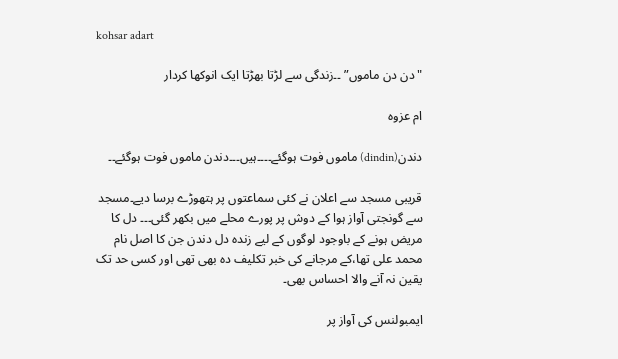kohsar adart

"دن دن ماموں” ۔۔زندگی سے لڑتا بھڑتا ایک انوکھا کردار

ام عزوہ

دندن(dindin) ماموں فوت ہوگئے۔۔۔۔ہیں۔۔۔دندن ماموں فوت ہوگئے۔۔

قریبی مسجد سے اعلان نے کئی سماعتوں پر ہتھوڑے برسا دیے۔مسجد سے گونجتی آواز ہوا کے دوش پر پورے محلے میں بکھر گئی۔۔۔ دل کا مریض ہونے کے باوجود لوگوں کے لیے زندہ دل دندن جن کا اصل نام محمد علی تھا،کے مرجانے کی خبر تکلیف دہ بھی تھی اور کسی حد تک یقین نہ آنے والا احساس بھی۔

ایمبولنس کی آواز پر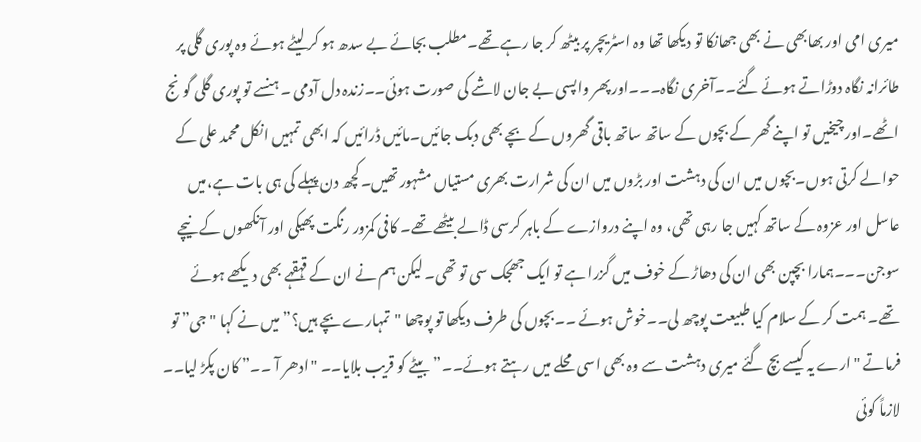میری امی اور بھابھی نے بھی جھانکا تو دیکھا تھا وہ اسٹریچر پر بیٹھ کر جا رہے تھے۔مطلب بجائے بے سدھ ہو کر لیٹے ہوئے وہ پوری گلی پر طائرانہ نگاہ دوڑاتے ہوئے گئے۔۔آخری نگاہ۔۔۔اور پھر واپسی بے جان لاشے کی صورت ہوئی۔۔زندہ دل آدمی ۔ہنسے تو پوری گلی گونج اٹھے۔اور چیخیں تو اپنے گھر کے بچوں کے ساتھ ساتھ باقی گھروں کے بچے بھی دبک جائیں۔مائیں ڈرائیں کہ ابھی تمہیں انکل محمد علی کے حوالے کرتی ہوں۔بچوں میں ان کی دہشت اور بڑوں میں ان کی شرارت بھری مستیاں مشہور تھیں۔کچھ دن پہلے کی ہی بات ہے،میں عاسل اور عزوہ کے ساتھ کہیں جا رہی تھی، وہ اپنے دروازے کے باہر کرسی ڈالے بیٹھے تھے۔ کافی کمزور رنگت پھیکی اور آنکھوں کے نیچے سوجن۔۔۔ہمارا بچپن بھی ان کی دھاڑ کے خوف میں گزرا ہے تو ایک جھجک سی تو تھی۔ لیکن ہم نے ان کے قہقہے بھی دیکھے ہوئے تھے۔ ہمت کر کے سلام کیا طبیعت پوچھ لی۔۔خوش ہوئے ۔۔بچوں کی طرف دیکھا تو پوچھا "تمہارے بچے ہیں؟” میں نے کہا "جی” تو فرماتے "ارے یہ کیسے بچ گئے میری دہشت سے وہ بھی اسی محلے میں رہتے ہوئے۔۔”بیٹے کو قریب بلایا۔۔ "ادھر آ ۔۔” کان پکڑ لیا۔۔ لازماً کوئی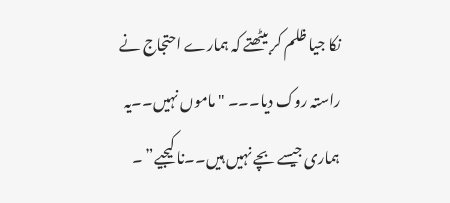نکا جیا ظلم کر بیٹھتے کہ ہمارے احتجاج نے راستہ روک دیا۔۔۔ "ماموں نہیں۔۔یہ ہماری جیسے بچے نہیں ہیں۔۔نا کیجیے” ۔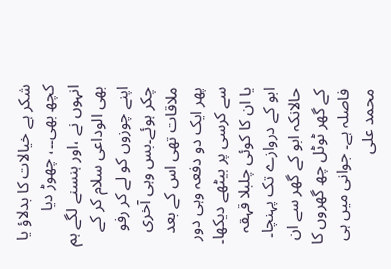شکر ہے خیالات کا بدلاؤ یا کچھ بھی۔۔، چھوڑ دیا انہوں نے ،اور ہنسنے لگے ہم بھی الوداعی سلام کر کے اپنے چوزوں کو لے کر رفو چکر ہوئے۔بس وہی آخری ملاقات تھی اس کے بعد پھر ایک دو دفعہ وہی دور سے کرسی پر بیٹھے دیکھا۔ یا ان کا کوئی چلبلا قہقہ ابو کے دروازے تک پہنچا۔ حالانکہ ابو کے گھر سے ان کے گھر ٹوٹل چھ گھروں کا فاصلہ ہے۔ جوانی میں ہی محمد علی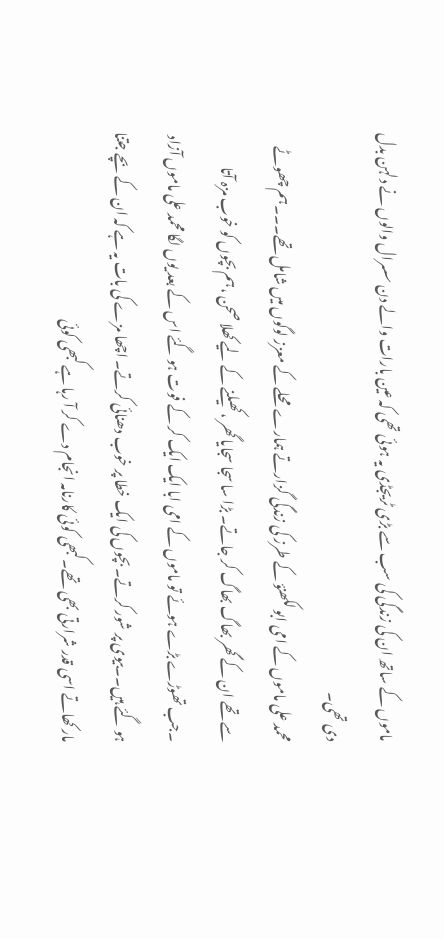ماموں کے ساتھ ان کی زندگی کی سب سے بڑی ٹریجڈی یہ ہوئی تھی کہ عین بارات والے دن سسرال والوں نے دلہن بدل دی تھی۔
محمد علی ماموں کے امی ابو لکھنؤ کے طرز کی زندگی گزارتے ہمارے محلے کے معزز لوگوں میں شامل تھے۔۔۔ہم چھوٹے سے تھے ان کے گھر بھاگ بھاگ کر جاتے۔ بڑا سا سجا سجایا گھر ،کھیلنے کے لیے کھلا صحن ،ہم بچوں کو خوب مزہ آتا ۔جب تھوڑے بڑے ہوئے تو ماموں کے امی ابا ایک ایک کر کے فوت ہو گئے اس کے بعد یوں لگا محمد علی ماموں آزاد ہو گئے ہیں۔۔بیوی پر شور کرتے۔ بچوں کی ایک خطا پر خوب دھنائی کرتے۔ اچھا مزے کی بات یہ ہے کہ ان کے بچے جتنا مار کھاتے اسی قدر شرارتی بھی تھے۔کبھی کوئی کارنامہ انجام دے کر آ رہا ہے کبھی کوئی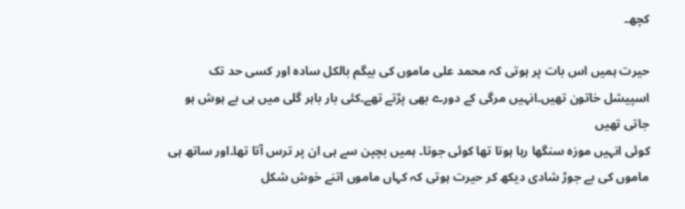کچھ۔

حیرت ہمیں اس بات پر ہوتی کہ محمد علی ماموں کی بیگم بالکل سادہ اور کسی حد تک اسپیشل خاتون تھیں۔انہیں مرگی کے دورے بھی پڑتے تھے۔کئی بار باہر گلی میں ہی بے ہوش ہو جاتی تھیں
کوئی انہیں موزہ سنگھا رہا ہوتا تھا کوئی جوتا۔ ہمیں بچپن سے ہی ان پر ترس آتا تھا۔اور ساتھ ہی ماموں کی بے جوڑ شادی دیکھ کر حیرت ہوتی کہ کہاں ماموں اتنے خوش شکل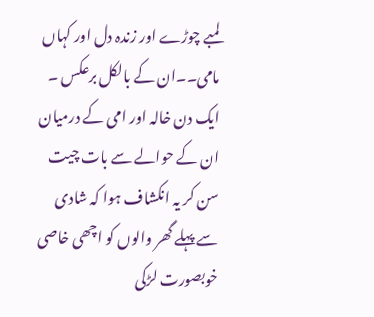لمبے چوڑے اور زندہ دل اور کہاں مامی۔۔ان کے بالکل برعکس ۔
ایک دن خالہ اور امی کے درمیان ان کے حوالے سے بات چیت سن کر یہ انکشاف ہوا کہ شادی سے پہلے گھر والوں کو اچھی خاصی خوبصورت لڑکی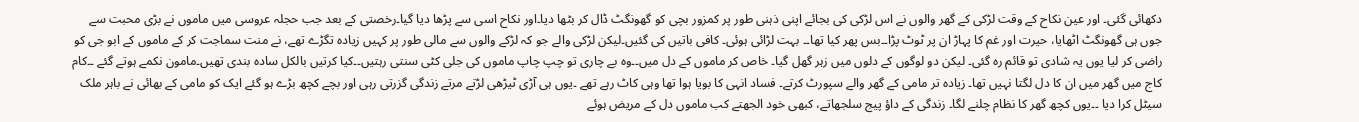دکھائی گئی۔ اور عین نکاح کے وقت لڑکی کے گھر والوں نے اس لڑکی کی بجائے اپنی ذہنی طور پر کمزور بچی کو گھونگٹ ڈال کر بٹھا دیا۔اور نکاح اسی سے پڑھا دیا گیا۔رخصتی کے بعد جب حجلہ عروسی میں ماموں نے بڑی محبت سے جوں ہی گھونگٹ اٹھایا، حیرت اور غم کا پہاڑ ان پر ٹوٹ پڑا۔۔بس پھر کیا تھا۔۔ بہت لڑائی ہوئی۔ کافی باتیں کی گئیں۔لیکن لڑکی والے جو کہ لڑکے والوں سے مالی طور پر کہیں زیادہ تگڑے تھے، نے منت سماجت کر کے ماموں کے ابو جی کو راضی کر لیا یوں یہ شادی تو قائم رہ گئی۔ لیکن دو لوگوں کے دلوں میں زہر گھل گیا۔ خاص کر ماموں کے دل میں۔۔وہ بے چاری تو چپ چاپ ماموں کی جلی کٹی سنتی رہتیں۔۔کیا کرتیں بالکل سادہ بندی تھیں۔مامون نکمے ہوتے گئے ۔۔کام کاج میں گھر میں ان کا دل لگتا نہیں تھا۔ زیادہ تر مامی کے گھر والے سپورٹ کرتے۔ فساد انہی کا بویا ہوا تھا وہی کاٹ رہے تھے ۔یوں ہی آڑی ٹیڑھی لڑتے مرتے زندگی گزرتی رہی اور بچے کچھ بڑے ہو گئے ایک کو مامی کے بھائی نے باہر ملک سیٹل کرا دیا ۔۔یوں کچھ گھر کا نظام چلنے لگا۔ زندگی کے داؤ پیج سلجھاتے، کبھی خود الجھتے کب ماموں دل کے مریض ہوئے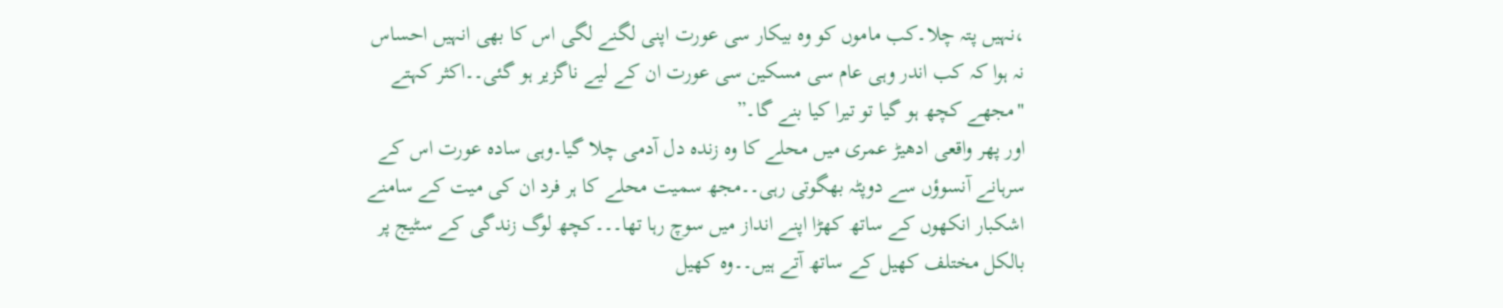،نہیں پتہ چلا۔کب ماموں کو وہ بیکار سی عورت اپنی لگنے لگی اس کا بھی انہیں احساس نہ ہوا کہ کب اندر وہی عام سی مسکین سی عورت ان کے لیے ناگزیر ہو گئی۔۔اکثر کہتے "مجھے کچھ ہو گیا تو تیرا کیا بنے گا۔”
اور پھر واقعی ادھیڑ عمری میں محلے کا وہ زندہ دل آدمی چلا گیا۔وہی سادہ عورت اس کے سرہانے آنسوؤں سے دوپٹہ بھگوتی رہی۔۔مجھ سمیت محلے کا ہر فرد ان کی میت کے سامنے اشکبار انکھوں کے ساتھ کھڑا اپنے انداز میں سوچ رہا تھا۔۔۔کچھ لوگ زندگی کے سٹیج پر بالکل مختلف کھیل کے ساتھ آتے ہیں۔۔وہ کھیل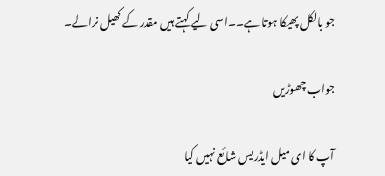جو بالکل پھیکا ہوتا ہے۔۔اسی لیے کہتے ہیں مقدر کے کھیل نرالے۔

جواب چھوڑیں

آپ کا ای میل ایڈریس شائع نہیں کیا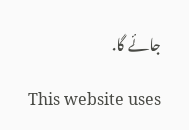جائے گا.

This website uses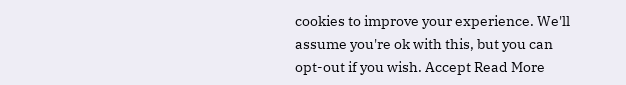cookies to improve your experience. We'll assume you're ok with this, but you can opt-out if you wish. Accept Read More